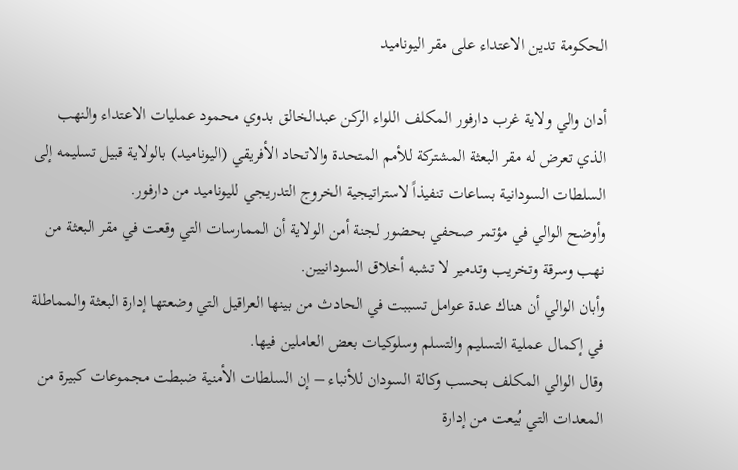الحكومة تدين الاعتداء على مقر اليوناميد

أدان والي ولاية غرب دارفور المكلف اللواء الركن عبدالخالق بدوي محمود عمليات الاعتداء والنهب الذي تعرض له مقر البعثة المشتركة للأمم المتحدة والاتحاد الأفريقي (اليوناميد) بالولاية قبيل تسليمه إلى السلطات السودانية بساعات تنفيذاً لاستراتيجية الخروج التدريجي لليوناميد من دارفور.
وأوضح الوالي في مؤتمر صحفي بحضور لجنة أمن الولاية أن الممارسات التي وقعت في مقر البعثة من نهب وسرقة وتخريب وتدمير لا تشبه أخلاق السودانيين.
وأبان الوالي أن هناك عدة عوامل تسببت في الحادث من بينها العراقيل التي وضعتها إدارة البعثة والمماطلة في إكمال عملية التسليم والتسلم وسلوكيات بعض العاملين فيها.
وقال الوالي المكلف بحسب وكالة السودان للأنباء – إن السلطات الأمنية ضبطت مجموعات كبيرة من المعدات التي بُيعت من إدارة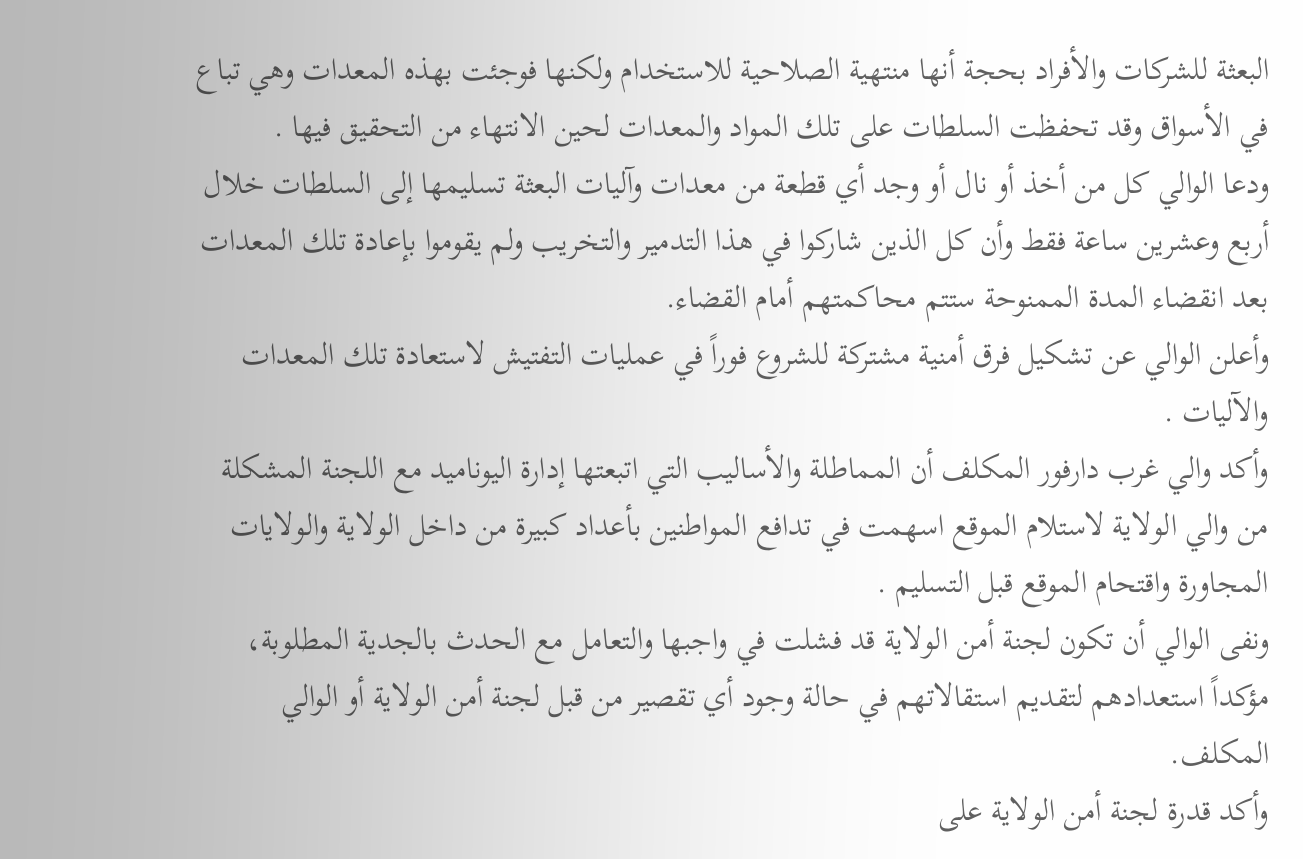البعثة للشركات والأفراد بحجة أنها منتهية الصلاحية للاستخدام ولكنها فوجئت بهذه المعدات وهي تباع في الأسواق وقد تحفظت السلطات على تلك المواد والمعدات لحين الانتهاء من التحقيق فيها .
ودعا الوالي كل من أخذ أو نال أو وجد أي قطعة من معدات وآليات البعثة تسليمها إلى السلطات خلال أربع وعشرين ساعة فقط وأن كل الذين شاركوا في هذا التدمير والتخريب ولم يقوموا بإعادة تلك المعدات بعد انقضاء المدة الممنوحة ستتم محاكمتهم أمام القضاء.
وأعلن الوالي عن تشكيل فرق أمنية مشتركة للشروع فوراً في عمليات التفتيش لاستعادة تلك المعدات والآليات .
وأكد والي غرب دارفور المكلف أن المماطلة والأساليب التي اتبعتها إدارة اليوناميد مع اللجنة المشكلة من والي الولاية لاستلام الموقع اسهمت في تدافع المواطنين بأعداد كبيرة من داخل الولاية والولايات المجاورة واقتحام الموقع قبل التسليم .
ونفى الوالي أن تكون لجنة أمن الولاية قد فشلت في واجبها والتعامل مع الحدث بالجدية المطلوبة، مؤكداً استعدادهم لتقديم استقالاتهم في حالة وجود أي تقصير من قبل لجنة أمن الولاية أو الوالي المكلف.
وأكد قدرة لجنة أمن الولاية على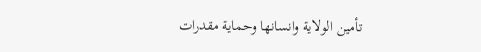تأمين الولاية وانسانها وحماية مقدرات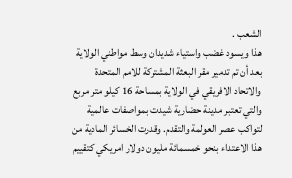الشعب .
هذا ويسود غضب واستياء شديدان وسط مواطني الولاية بعد أن تم تدمير مقر البعثة المشتركة للامم المتحدة والاتحاد الافريقي في الولاية بمساحة 16 كيلو متر مربع والتي تعتبر مدينة حضارية شيدت بمواصفات عالمية لتواكب عصر العولمة والتقدم. وقدرت الخسائر المادية من هذا الاعتداء بنحو خمسمائة مليون دولار امريكي كتقييم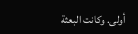أولى. وكانت البعثة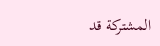المشتركة قد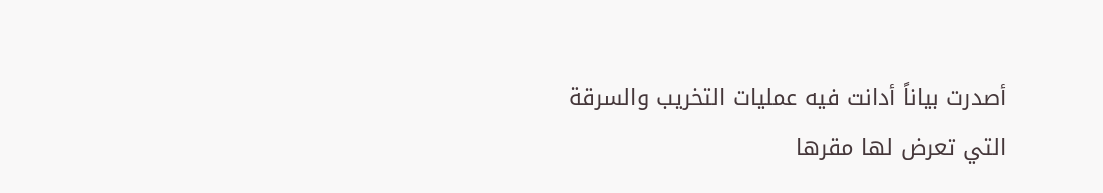أصدرت بياناً أدانت فيه عمليات التخريب والسرقة التي تعرض لها مقرها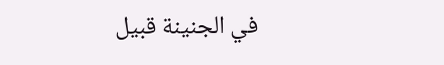في الجنينة قبيل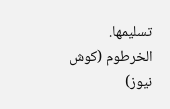تسليمها.
الخرطوم (كوش نيوز)